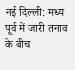नई दिल्ली: मध्य पूर्व में जारी तनाव के बीच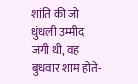शांति की जो धुंधली उम्मीद जगी थी, वह बुधवार शाम होते-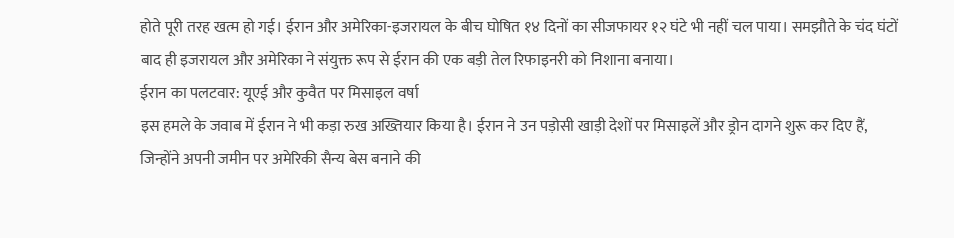होते पूरी तरह खत्म हो गई। ईरान और अमेरिका-इजरायल के बीच घोषित १४ दिनों का सीजफायर १२ घंटे भी नहीं चल पाया। समझौते के चंद घंटों बाद ही इजरायल और अमेरिका ने संयुक्त रूप से ईरान की एक बड़ी तेल रिफाइनरी को निशाना बनाया।
ईरान का पलटवार: यूएई और कुवैत पर मिसाइल वर्षा
इस हमले के जवाब में ईरान ने भी कड़ा रुख अख्तियार किया है। ईरान ने उन पड़ोसी खाड़ी देशों पर मिसाइलें और ड्रोन दागने शुरू कर दिए हैं, जिन्होंने अपनी जमीन पर अमेरिकी सैन्य बेस बनाने की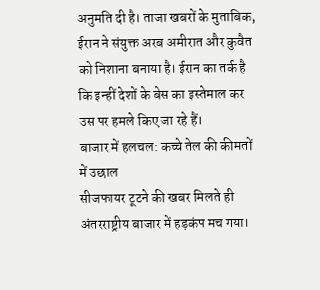अनुमति दी है। ताजा खबरों के मुताबिक, ईरान ने संयुक्त अरब अमीरात और कुवैत को निशाना बनाया है। ईरान का तर्क है कि इन्हीं देशों के बेस का इस्तेमाल कर उस पर हमले किए जा रहे हैं।
बाजार में हलचल: कच्चे तेल की कीमतों में उछाल
सीजफायर टूटने की खबर मिलते ही अंतरराष्ट्रीय बाजार में हड़कंप मच गया।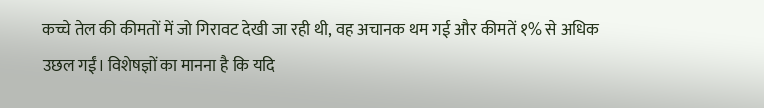कच्चे तेल की कीमतों में जो गिरावट देखी जा रही थी, वह अचानक थम गई और कीमतें १% से अधिक उछल गईं। विशेषज्ञों का मानना है कि यदि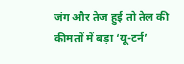जंग और तेज हुई तो तेल की कीमतों में बड़ा ‘यू-टर्न’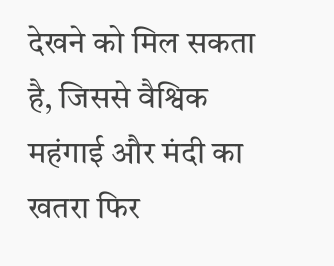देखने को मिल सकता है, जिससे वैश्विक महंगाई और मंदी का खतरा फिर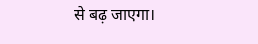से बढ़ जाएगा।